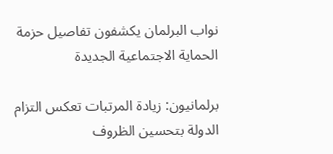نواب البرلمان يكشفون تفاصيل حزمة الحماية الاجتماعية الجديدة

برلمانيون: زيادة المرتبات تعكس التزام الدولة بتحسين الظروف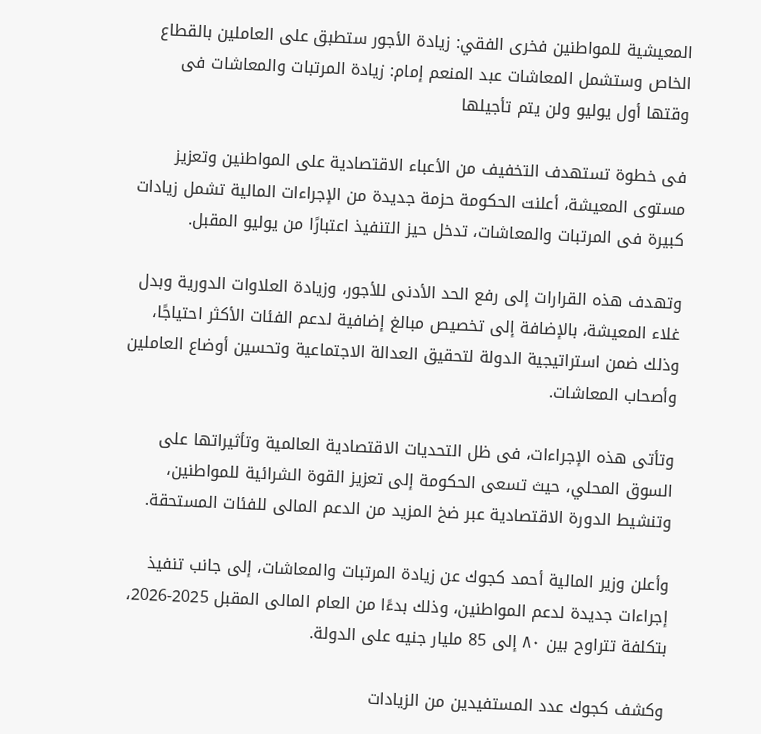المعيشية للمواطنين فخرى الفقي: زيادة الأجور ستطبق على العاملين بالقطاع الخاص وستشمل المعاشات عبد المنعم إمام: زيادة المرتبات والمعاشات فى وقتها أول يوليو ولن يتم تأجيلها

فى خطوة تستهدف التخفيف من الأعباء الاقتصادية على المواطنين وتعزيز مستوى المعيشة، أعلنت الحكومة حزمة جديدة من الإجراءات المالية تشمل زيادات كبيرة فى المرتبات والمعاشات، تدخل حيز التنفيذ اعتبارًا من يوليو المقبل.

وتهدف هذه القرارات إلى رفع الحد الأدنى للأجور، وزيادة العلاوات الدورية وبدل غلاء المعيشة، بالإضافة إلى تخصيص مبالغ إضافية لدعم الفئات الأكثر احتياجًا، وذلك ضمن استراتيجية الدولة لتحقيق العدالة الاجتماعية وتحسين أوضاع العاملين وأصحاب المعاشات.

وتأتى هذه الإجراءات، فى ظل التحديات الاقتصادية العالمية وتأثيراتها على السوق المحلي، حيث تسعى الحكومة إلى تعزيز القوة الشرائية للمواطنين، وتنشيط الدورة الاقتصادية عبر ضخ المزيد من الدعم المالى للفئات المستحقة.

وأعلن وزير المالية أحمد كجوك عن زيادة المرتبات والمعاشات، إلى جانب تنفيذ إجراءات جديدة لدعم المواطنين، وذلك بدءًا من العام المالى المقبل 2025-2026، بتكلفة تتراوح بين ٨٠ إلى 85 مليار جنيه على الدولة.

وكشف كجوك عدد المستفيدين من الزيادات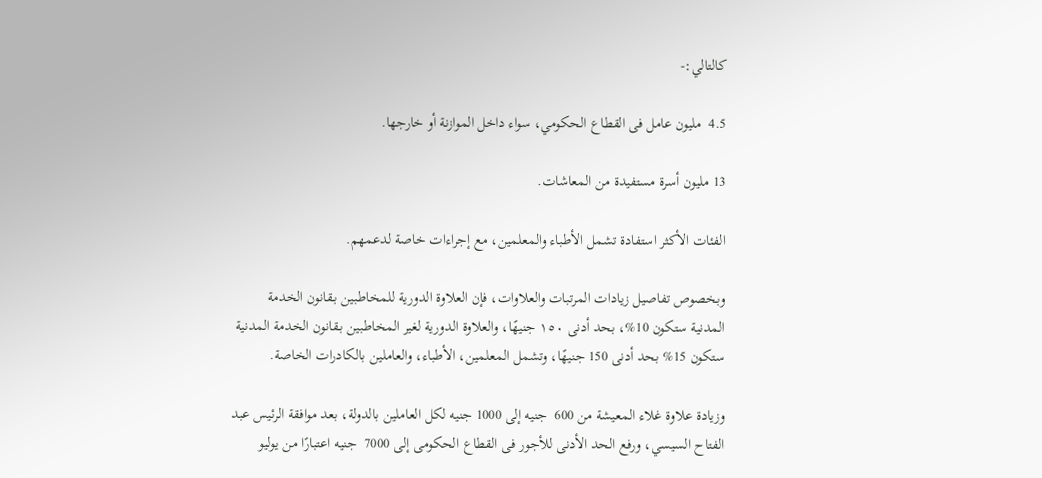كالتالي:-

4.5  مليون عامل فى القطاع الحكومي، سواء داخل الموازنة أو خارجها.

13 مليون أسرة مستفيدة من المعاشات.

الفئات الأكثر استفادة تشمل الأطباء والمعلمين، مع إجراءات خاصة لدعمهم.

وبخصوص تفاصيل زيادات المرتبات والعلاوات، فإن العلاوة الدورية للمخاطبين بـقانون الخدمة المدنية ستكون 10%، بحد أدنى ١٥٠ جنيهًا، والعلاوة الدورية لغير المخاطبين بـقانون الخدمة المدنية ستكون 15% بحد أدنى 150 جنيهًا، وتشمل المعلمين، الأطباء، والعاملين بالكادرات الخاصة.

وزيادة علاوة غلاء المعيشة من 600  جنيه إلى 1000 جنيه لكل العاملين بالدولة، بعد موافقة الرئيس عبد الفتاح السيسي، ورفع الحد الأدنى للأجور فى القطاع الحكومى إلى 7000  جنيه اعتبارًا من يوليو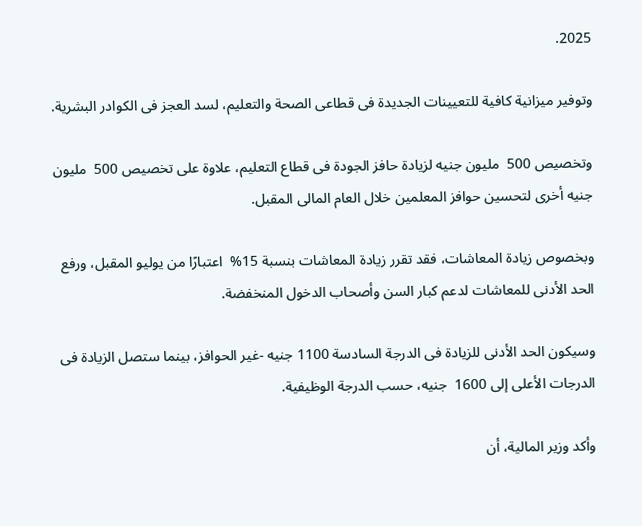2025.

وتوفير ميزانية كافية للتعيينات الجديدة فى قطاعى الصحة والتعليم، لسد العجز فى الكوادر البشرية.

وتخصيص 500  مليون جنيه لزيادة حافز الجودة فى قطاع التعليم، علاوة على تخصيص 500  مليون جنيه أخرى لتحسين حوافز المعلمين خلال العام المالى المقبل.

وبخصوص زيادة المعاشات، فقد تقرر زيادة المعاشات بنسبة 15%  اعتبارًا من يوليو المقبل، ورفع الحد الأدنى للمعاشات لدعم كبار السن وأصحاب الدخول المنخفضة.

وسيكون الحد الأدنى للزيادة فى الدرجة السادسة 1100 جنيه -غير الحوافز، بينما ستصل الزيادة فى الدرجات الأعلى إلى 1600  جنيه، حسب الدرجة الوظيفية.

وأكد وزير المالية، أن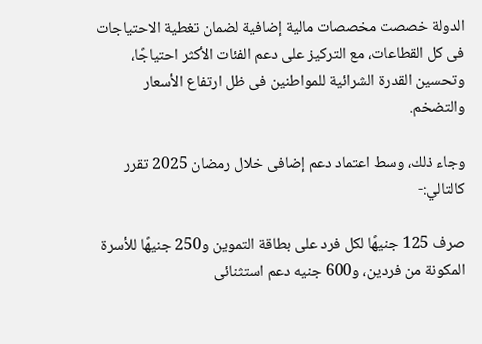الدولة خصصت مخصصات مالية إضافية لضمان تغطية الاحتياجات فى كل القطاعات، مع التركيز على دعم الفئات الأكثر احتياجًا، وتحسين القدرة الشرائية للمواطنين فى ظل ارتفاع الأسعار والتضخم.

وجاء ذلك، وسط اعتماد دعم إضافى خلال رمضان 2025 تقرر كالتالي:-

صرف 125 جنيهًا لكل فرد على بطاقة التموين و250 جنيهًا للأسرة المكونة من فردين، و600 جنيه دعم استثنائى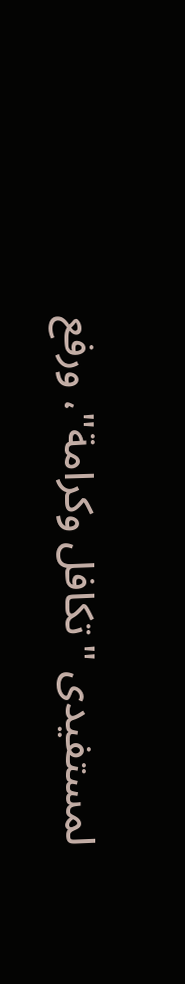لمستفيدى "تكافل وكرامة"، ورفع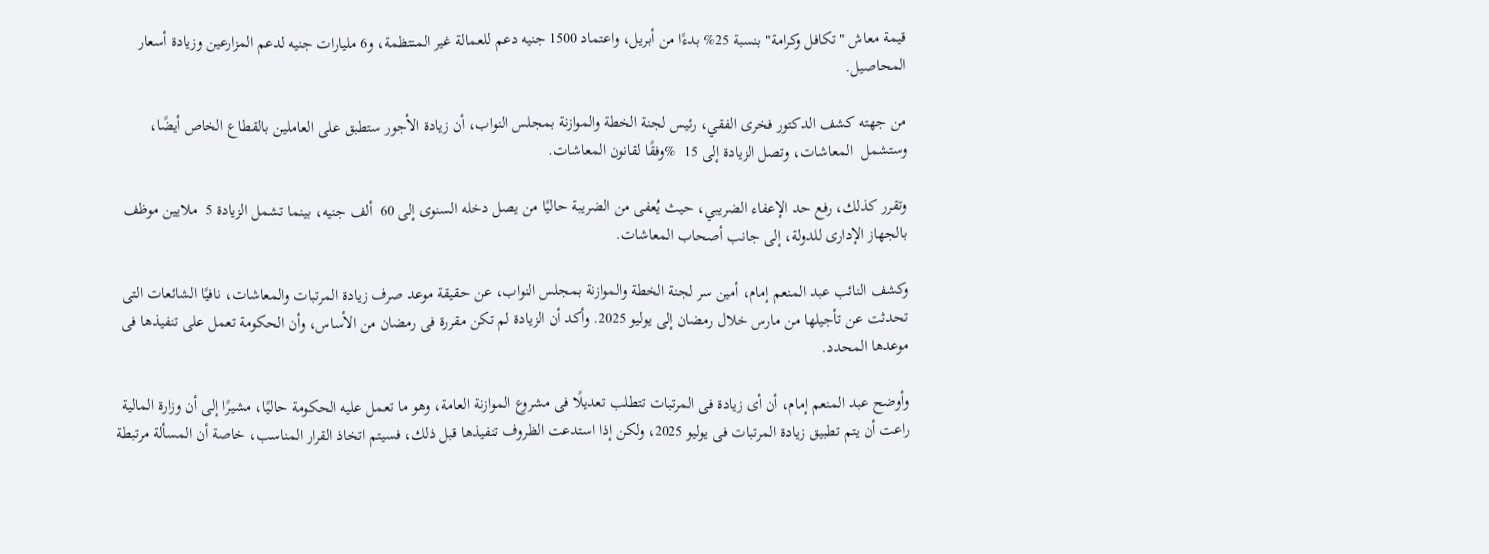قيمة معاش "تكافل وكرامة" بنسبة 25% بدءًا من أبريل، واعتماد 1500 جنيه دعم للعمالة غير المنتظمة، و6 مليارات جنيه لدعم المزارعين وزيادة أسعار المحاصيل.

من جهته كشف الدكتور فخرى الفقي، رئيس لجنة الخطة والموازنة بمجلس النواب، أن زيادة الأجور ستطبق على العاملين بالقطاع الخاص أيضًا، وستشمل  المعاشات، وتصل الزيادة إلى 15  %وفقًا لقانون المعاشات.

وتقرر كذلك، رفع حد الإعفاء الضريبي، حيث يُعفى من الضريبة حاليًا من يصل دخله السنوى إلى 60  ألف جنيه، بينما تشمل الزيادة 5  ملايين موظف بالجهاز الإدارى للدولة، إلى جانب أصحاب المعاشات.

وكشف النائب عبد المنعم إمام، أمين سر لجنة الخطة والموازنة بمجلس النواب، عن حقيقة موعد صرف زيادة المرتبات والمعاشات، نافيًا الشائعات التى تحدثت عن تأجيلها من مارس خلال رمضان إلى يوليو 2025. وأكد أن الزيادة لم تكن مقررة فى رمضان من الأساس، وأن الحكومة تعمل على تنفيذها فى موعدها المحدد.

وأوضح عبد المنعم إمام، أن أى زيادة فى المرتبات تتطلب تعديلًا فى مشروع الموازنة العامة، وهو ما تعمل عليه الحكومة حاليًا، مشيرًا إلى أن وزارة المالية راعت أن يتم تطبيق زيادة المرتبات فى يوليو 2025، ولكن إذا استدعت الظروف تنفيذها قبل ذلك، فسيتم اتخاذ القرار المناسب، خاصة أن المسألة مرتبطة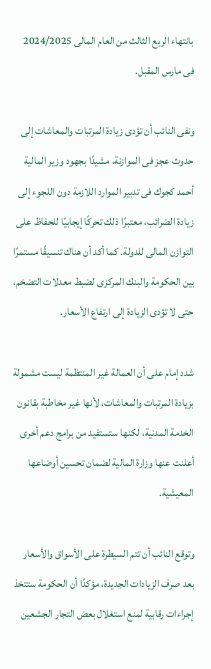بانتهاء الربع الثالث من العام المالى 2024/2025 فى مارس المقبل.

ونفى النائب أن تؤدى زيادة المرتبات والمعاشات إلى حدوث عجز فى الموازنة، مشيدًا بجهود وزير المالية أحمد كجوك فى تدبير الموارد اللازمة دون اللجوء إلى زيادة الضرائب، معتبرًا ذلك تحركًا إيجابيًا للحفاظ على التوازن المالى للدولة. كما أكد أن هناك تنسيقًا مستمرًا بين الحكومة والبنك المركزى لضبط معدلات التضخم، حتى لا تؤدى الزيادة إلى ارتفاع الأسعار.

شدد إمام على أن العمالة غير المنتظمة ليست مشمولة بزيادة المرتبات والمعاشات، لأنها غير مخاطبة بقانون الخدمة المدنية، لكنها ستستفيد من برامج دعم أخرى أعلنت عنها وزارة المالية لضمان تحسين أوضاعها المعيشية.

وتوقع النائب أن تتم السيطرة على الأسواق والأسعار بعد صرف الزيادات الجديدة، مؤكدًا أن الحكومة ستتخذ إجراءات رقابية لمنع استغلال بعض التجار الجشعين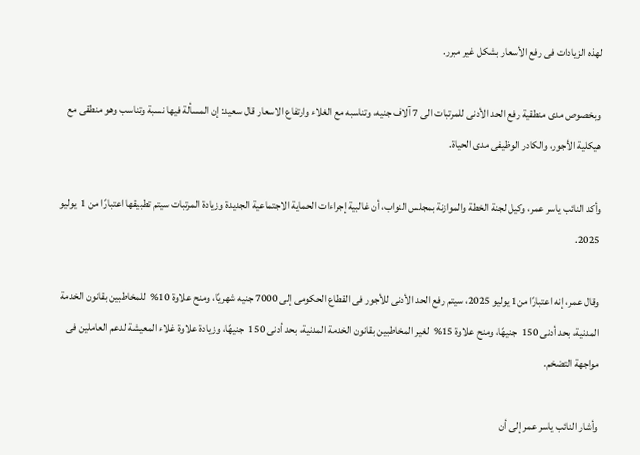لهذه الزيادات فى رفع الأسعار بشكل غير مبرر.

وبخصوص مدى منطقية رفع الحد الأدنى للمرتبات الى 7 آلاف جنيه، وتناسبه مع الغلاء وارتفاع الاسعار قال سعيد: إن المسألة فيها نسبة وتناسب وهو منطقى مع هيكلية الأجور، والكادر الوظيفى مدى الحياة.

وأكد النائب ياسر عمر، وكيل لجنة الخطة والموازنة بمجلس النواب، أن غالبية إجراءات الحماية الاجتماعية الجديدة وزيادة المرتبات سيتم تطبيقها اعتبارًا من 1  يوليو 2025.

وقال عمر، إنه اعتبارًا من1 يوليو 2025، سيتم رفع الحد الأدنى للأجور فى القطاع الحكومى إلى 7000 جنيه شهريًا، ومنح علاوة 10%  للمخاطبين بقانون الخدمة المدنية، بحد أدنى 150  جنيهًا، ومنح علاوة 15%  لغير المخاطبين بقانون الخدمة المدنية، بحد أدنى 150  جنيهًا، وزيادة علاوة غلاء المعيشة لدعم العاملين فى مواجهة التضخم.

وأشار النائب ياسر عمر إلى أن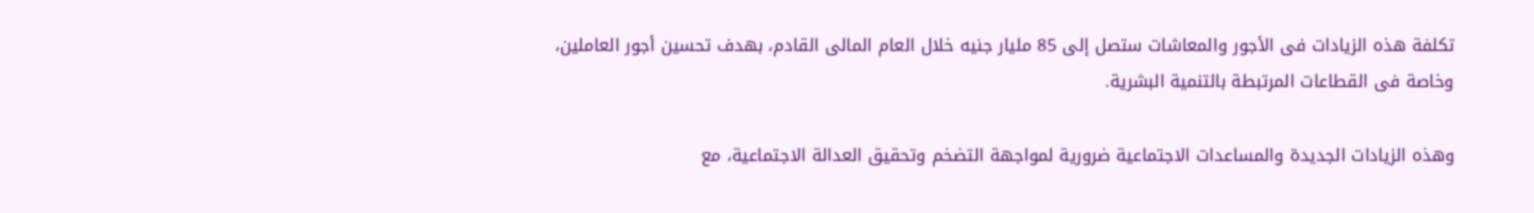تكلفة هذه الزيادات فى الأجور والمعاشات ستصل إلى 85 مليار جنيه خلال العام المالى القادم، بهدف تحسين أجور العاملين، وخاصة فى القطاعات المرتبطة بالتنمية البشرية.

وهذه الزيادات الجديدة والمساعدات الاجتماعية ضرورية لمواجهة التضخم وتحقيق العدالة الاجتماعية، مع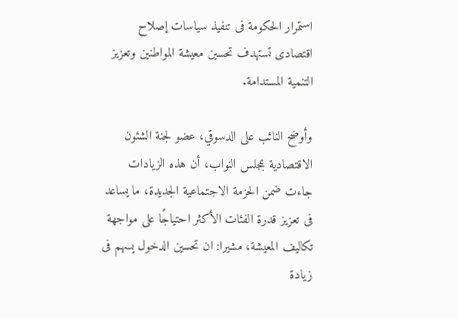استمرار الحكومة فى تنفيذ سياسات إصلاح اقتصادى تستهدف تحسين معيشة المواطنين وتعزيز التنمية المستدامة.

وأوضح النائب على الدسوقي، عضو لجنة الشئون الاقتصادية بمجلس النواب، أن هذه الزيادات جاءت ضمن الحزمة الاجتماعية الجديدة، ما يساعد فى تعزيز قدرة الفئات الأكثر احتياجًا على مواجهة تكاليف المعيشة، مشيرا: ان تحسين الدخول يسهم فى زيادة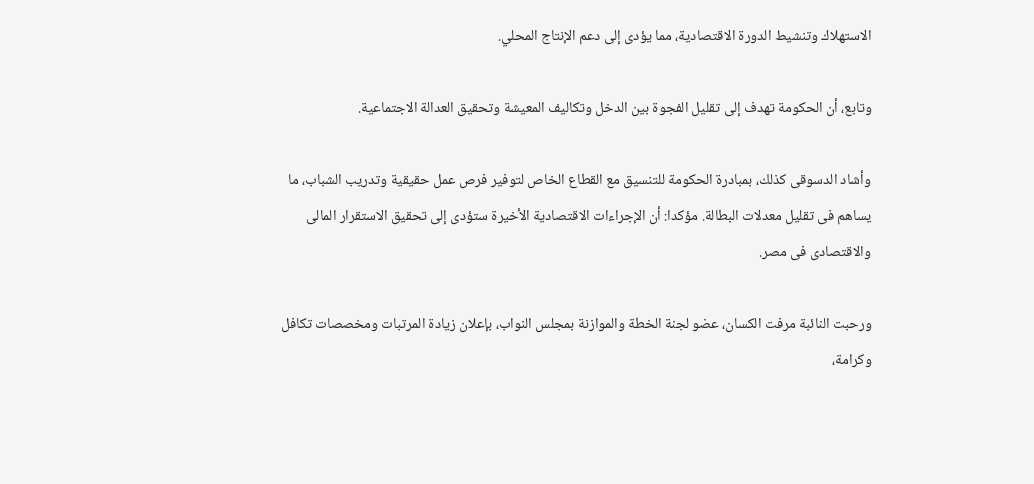الاستهلاك وتنشيط الدورة الاقتصادية، مما يؤدى إلى دعم الإنتاج المحلي.

وتابع، أن الحكومة تهدف إلى تقليل الفجوة بين الدخل وتكاليف المعيشة وتحقيق العدالة الاجتماعية.

وأشاد الدسوقى كذلك، بمبادرة الحكومة للتنسيق مع القطاع الخاص لتوفير فرص عمل حقيقية وتدريب الشباب، ما يساهم فى تقليل معدلات البطالة. مؤكدا: أن الإجراءات الاقتصادية الأخيرة ستؤدى إلى تحقيق الاستقرار المالى والاقتصادى فى مصر.

ورحبت النائبة مرفت الكسان، عضو لجنة الخطة والموازنة بمجلس النواب، بإعلان زيادة المرتبات ومخصصات تكافل وكرامة،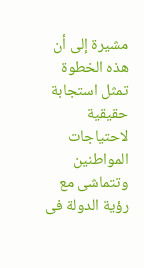مشيرة إلى أن هذه الخطوة تمثل استجابة حقيقية لاحتياجات المواطنين وتتماشى مع رؤية الدولة فى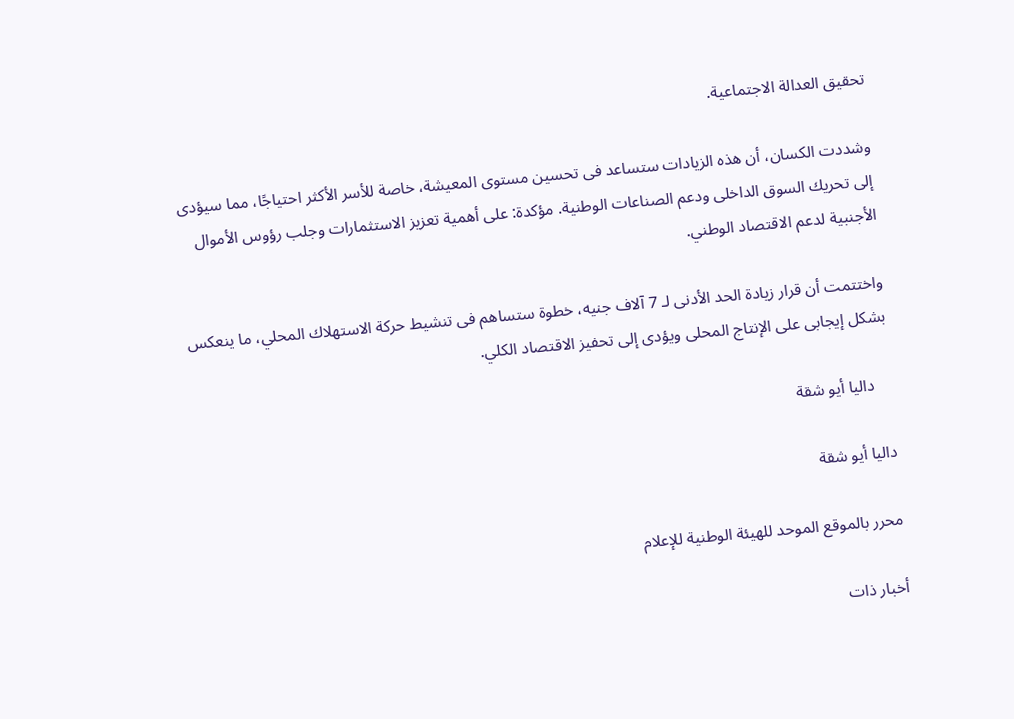تحقيق العدالة الاجتماعية.

وشددت الكسان، أن هذه الزيادات ستساعد فى تحسين مستوى المعيشة، خاصة للأسر الأكثر احتياجًا، مما سيؤدى إلى تحريك السوق الداخلى ودعم الصناعات الوطنية. مؤكدة: على أهمية تعزيز الاستثمارات وجلب رؤوس الأموال الأجنبية لدعم الاقتصاد الوطني.

واختتمت أن قرار زيادة الحد الأدنى لـ 7 آلاف جنيه، خطوة ستساهم فى تنشيط حركة الاستهلاك المحلي، ما ينعكس بشكل إيجابى على الإنتاج المحلى ويؤدى إلى تحفيز الاقتصاد الكلي.

    داليا أيو شقة

داليا أيو شقة

محرر بالموقع الموحد للهيئة الوطنية للإعلام

أخبار ذات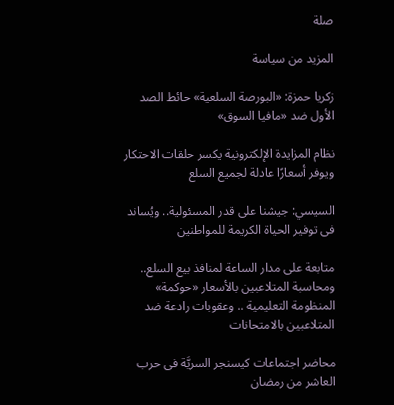صلة

المزيد من سياسة

زكريا حمزة: «البورصة السلعية» حائط الصد الأول ضد «مافيا السوق»

نظام المزايدة الإلكترونية يكسر حلقات الاحتكار ويوفر أسعارًا عادلة لجميع السلع

السيسي: جيشنا على قدر المسئولية.. ويُساند فى توفير الحياة الكريمة للمواطنين

متابعة على مدار الساعة لمنافذ بيع السلع.. ومحاسبة المتلاعبين بالأسعار «حوكمة» المنظومة التعليمية .. وعقوبات رادعة ضد المتلاعبين بالامتحانات

محاضر اجتماعات كيسنجر السريَّة فى حرب العاشر من رمضان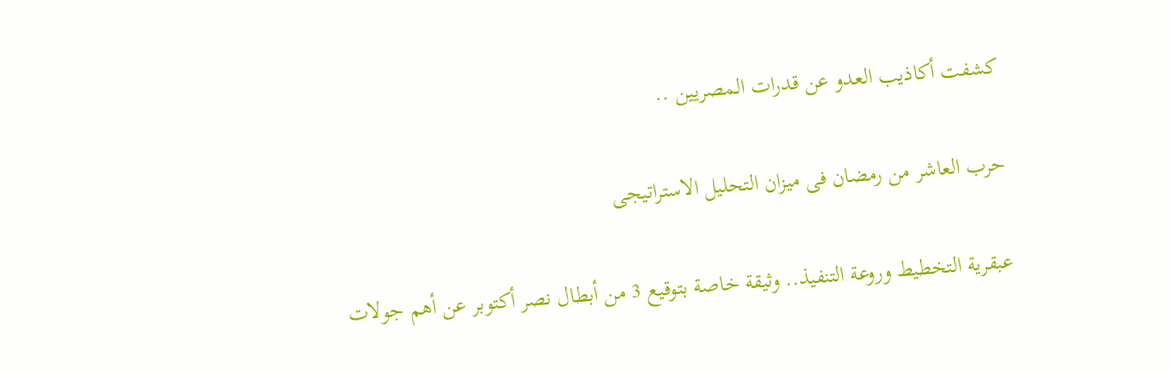كشفت أكاذيب العدو عن قدرات المصريين ..

حرب العاشر من رمضان فى ميزان التحليل الاستراتيجى

عبقرية التخطيط وروعة التنفيذ.. وثيقة خاصة بتوقيع 3 من أبطال نصر أكتوبر عن أهم جولات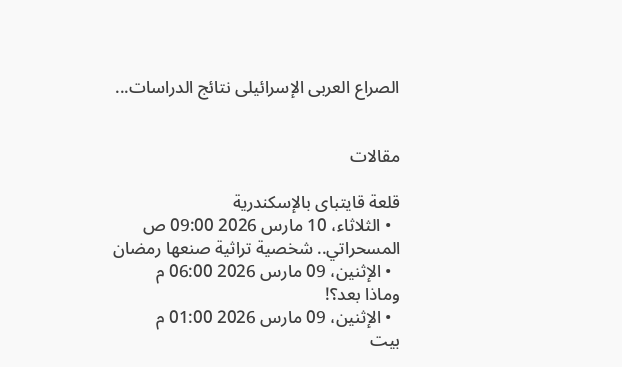الصراع العربى الإسرائيلى نتائج الدراسات...


مقالات

قلعة قايتباى بالإسكندرية
  • الثلاثاء، 10 مارس 2026 09:00 ص
المسحراتي.. شخصية تراثية صنعها رمضان
  • الإثنين، 09 مارس 2026 06:00 م
وماذا بعد؟!
  • الإثنين، 09 مارس 2026 01:00 م
بيت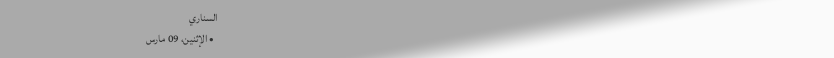السناري
  • الإثنين، 09 مارس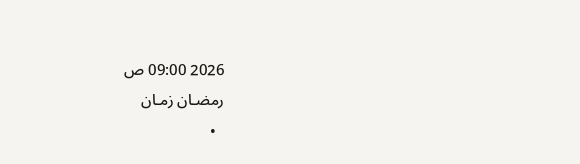2026 09:00 ص
رمضـان زمـان
  •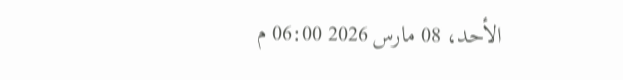الأحد، 08 مارس 2026 06:00 م